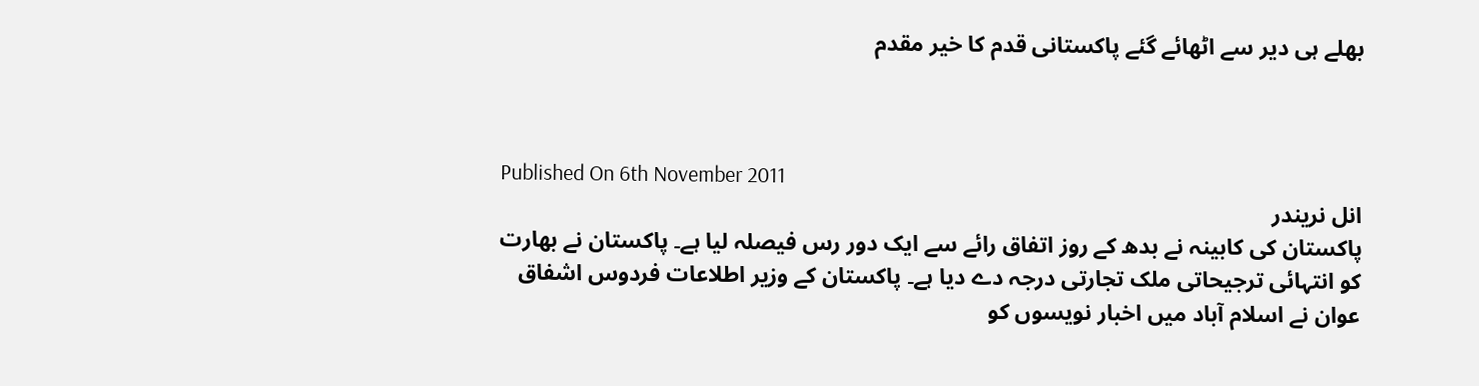بھلے ہی دیر سے اٹھائے گئے پاکستانی قدم کا خیر مقدم



Published On 6th November 2011
انل نریندر
پاکستان کی کابینہ نے بدھ کے روز اتفاق رائے سے ایک دور رس فیصلہ لیا ہے۔ پاکستان نے بھارت کو انتہائی ترجیحاتی ملک تجارتی درجہ دے دیا ہے۔ پاکستان کے وزیر اطلاعات فردوس اشفاق عوان نے اسلام آباد میں اخبار نویسوں کو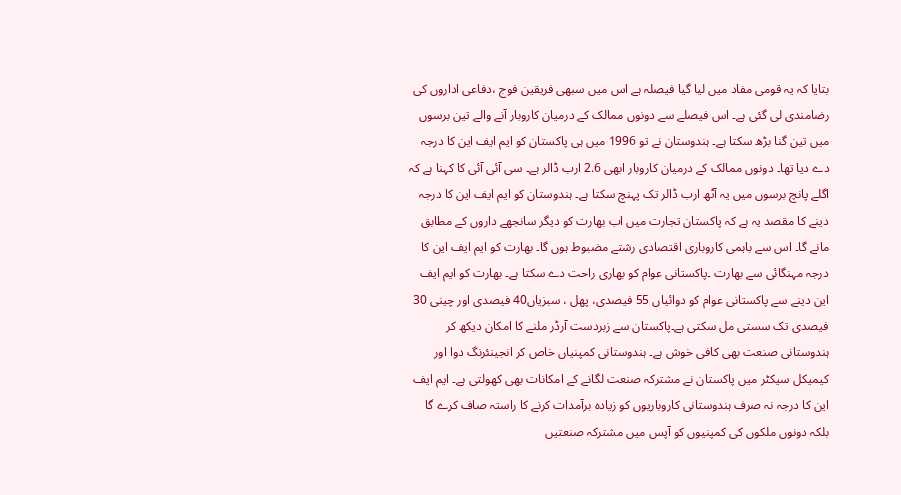بتایا کہ یہ قومی مفاد میں لیا گیا فیصلہ ہے اس میں سبھی فریقین فوج ،دفاعی اداروں کی رضامندی لی گئی ہے۔ اس فیصلے سے دونوں ممالک کے درمیان کاروبار آنے والے تین برسوں میں تین گنا بڑھ سکتا ہے۔ ہندوستان نے تو 1996 میں ہی پاکستان کو ایم ایف این کا درجہ دے دیا تھا۔ دونوں ممالک کے درمیان کاروبار ابھی 2.6 ارب ڈالر ہے۔ سی آئی آئی کا کہنا ہے کہ اگلے پانچ برسوں میں یہ آٹھ ارب ڈالر تک پہنچ سکتا ہے۔ ہندوستان کو ایم ایف این کا درجہ دینے کا مقصد یہ ہے کہ پاکستان تجارت میں اب بھارت کو دیگر سانجھے داروں کے مطابق مانے گا۔ اس سے باہمی کاروباری اقتصادی رشتے مضبوط ہوں گا۔ بھارت کو ایم ایف این کا درجہ مہنگائی سے بھارت ۔پاکستانی عوام کو بھاری راحت دے سکتا ہے۔ بھارت کو ایم ایف این دینے سے پاکستانی عوام کو دوائیاں 55 فیصدی، پھل ، سبزیاں40 فیصدی اور چینی 30 فیصدی تک سستی مل سکتی ہے۔پاکستان سے زبردست آرڈر ملنے کا امکان دیکھ کر ہندوستانی صنعت بھی کافی خوش ہے۔ ہندوستانی کمپنیاں خاص کر انجینئرنگ دوا اور کیمیکل سیکٹر میں پاکستان نے مشترکہ صنعت لگانے کے امکانات بھی کھولتی ہے۔ ایم ایف این کا درجہ نہ صرف ہندوستانی کاروباریوں کو زیادہ برآمدات کرنے کا راستہ صاف کرے گا بلکہ دونوں ملکوں کی کمپنیوں کو آپس میں مشترکہ صنعتیں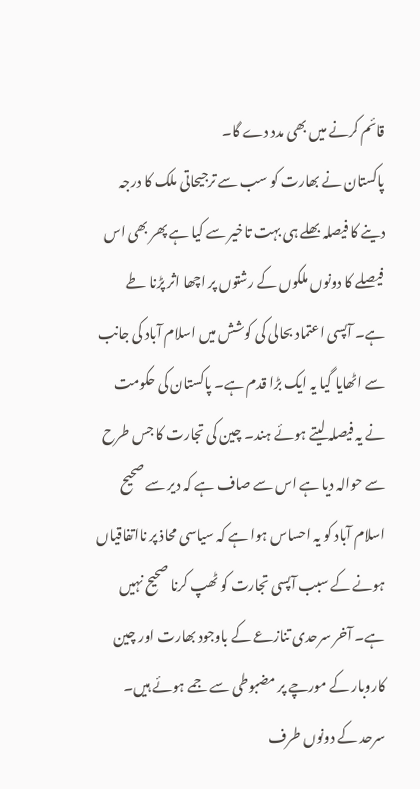قائم کرنے میں بھی مدد دے گا۔
پاکستان نے بھارت کو سب سے ترجیحاتی ملک کا درجہ دینے کا فیصلہ بھلے ہی بہت تاخیر سے کیا ہے پھر بھی اس فیصلے کا دونوں ملکوں کے رشتوں پر اچھا اثر پڑنا طے ہے۔ آپسی اعتماد بحالی کی کوشش میں اسلام آباد کی جانب سے اٹھایا گیا یہ ایک بڑا قدم ہے۔ پاکستان کی حکومت نے یہ فیصلہ لیتے ہوئے ہند۔ چین کی تجارت کا جس طرح سے حوالہ دیا ہے اس سے صاف ہے کہ دیر سے صحیح اسلام آباد کو یہ احساس ہوا ہے کہ سیاسی محاذ پر نااتفاقیاں ہونے کے سبب آپسی تجارت کو ٹھپ کرنا صحیح نہیں ہے۔ آخر سرحدی تنازعے کے باوجود بھارت اور چین کاروبار کے مورچے پر مضبوطی سے جمے ہوئے ہیں۔ سرحد کے دونوں طرف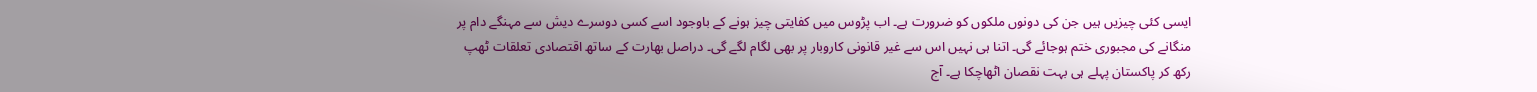ایسی کئی چیزیں ہیں جن کی دونوں ملکوں کو ضرورت ہے۔ اب پڑوس میں کفایتی چیز ہونے کے باوجود اسے کسی دوسرے دیش سے مہنگے دام پر منگانے کی مجبوری ختم ہوجائے گی۔ اتنا ہی نہیں اس سے غیر قانونی کاروبار پر بھی لگام لگے گی۔ دراصل بھارت کے ساتھ اقتصادی تعلقات ٹھپ رکھ کر پاکستان پہلے ہی بہت نقصان اٹھاچکا ہے۔ آج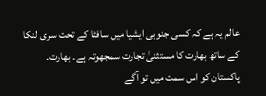عالم یہ ہے کہ کسی جنوبی ایشیا میں سافٹا کے تحت سری لنکا کے ساتھ بھارت کا مستثنیٰ تجارت سمجھوتہ ہے۔ بھارت۔ پاکستان کو اس سمت میں تو آگے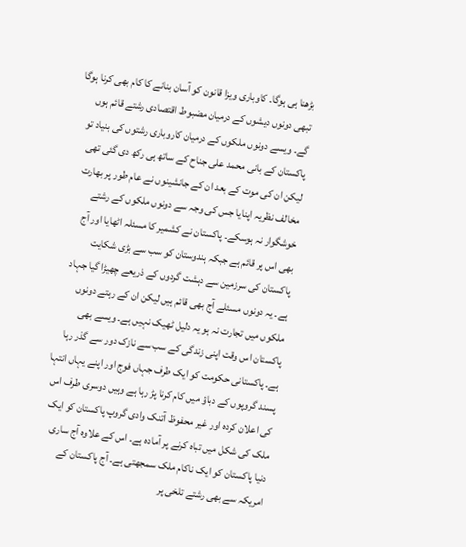بڑھنا ہی ہوگا۔ کاوباری ویزا قانون کو آسان بنانے کا کام بھی کرنا ہوگا تبھی دونوں دیشوں کے درمیان مضبوط اقتصادی رشتے قائم ہوں گے۔ ویسے دونوں ملکوں کے درمیان کاروباری رشتوں کی بنیاد تو پاکستان کے بانی محمد علی جناح کے ساتھ ہی رکھ دی گئی تھی لیکن ان کی موت کے بعد ان کے جانشینوں نے عام طور پر بھارت مخالف نظریہ اپنایا جس کی وجہ سے دونوں ملکوں کے رشتے خوشگوار نہ ہوسکے۔ پاکستان نے کشمیر کا مسئلہ اٹھایا اور آج بھی اس پر قائم ہے جبکہ ہندوستان کو سب سے بڑی شکایت پاکستان کی سرزمین سے دہشت گردوں کے ذریعے چھیڑا گیا جہاد ہے۔ یہ دونوں مسئلے آج بھی قائم ہیں لیکن ان کے رہتے دونوں ملکوں میں تجارت نہ ہو یہ دلیل ٹھیک نہیں ہے۔ ویسے بھی پاکستان اس وقت اپنی زندگی کے سب سے نازک دور سے گذر رہا ہے۔ پاکستانی حکومت کو ایک طرف جہاں فوج اور اپنے یہاں انتہا پسند گروپوں کے دباؤ میں کام کرنا پڑ رہا ہے وہیں دوسری طرف اس کی اعلان کردہ اور غیر محفوظ آتنک وادی گروپ پاکستان کو ایک ملک کی شکل میں تباہ کرنے پر آمادہ ہے۔ اس کے علاوہ آج ساری دنیا پاکستان کو ایک ناکام ملک سمجھتی ہے۔ آج پاکستان کے امریکہ سے بھی رشتے تلخی پر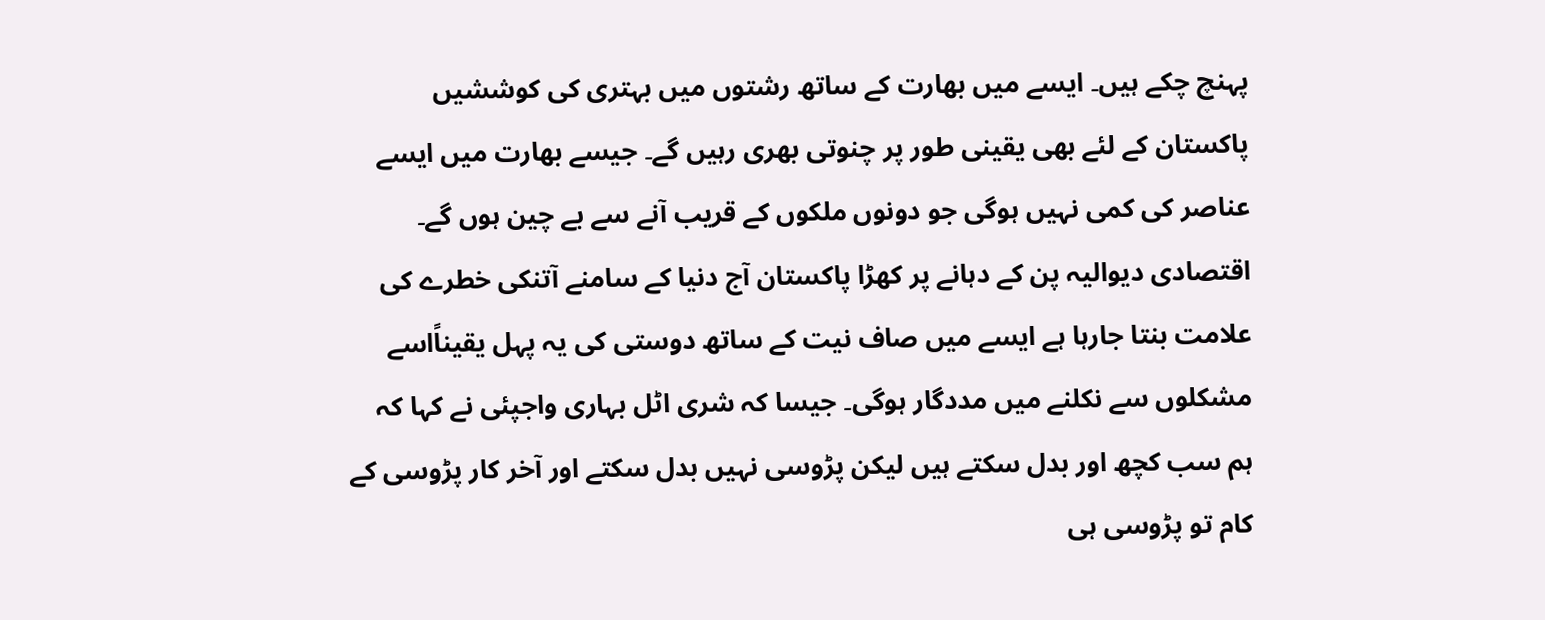پہنچ چکے ہیں۔ ایسے میں بھارت کے ساتھ رشتوں میں بہتری کی کوششیں پاکستان کے لئے بھی یقینی طور پر چنوتی بھری رہیں گے۔ جیسے بھارت میں ایسے عناصر کی کمی نہیں ہوگی جو دونوں ملکوں کے قریب آنے سے بے چین ہوں گے۔ اقتصادی دیوالیہ پن کے دہانے پر کھڑا پاکستان آج دنیا کے سامنے آتنکی خطرے کی علامت بنتا جارہا ہے ایسے میں صاف نیت کے ساتھ دوستی کی یہ پہل یقیناًاسے مشکلوں سے نکلنے میں مددگار ہوگی۔ جیسا کہ شری اٹل بہاری واجپئی نے کہا کہ ہم سب کچھ اور بدل سکتے ہیں لیکن پڑوسی نہیں بدل سکتے اور آخر کار پڑوسی کے کام تو پڑوسی ہی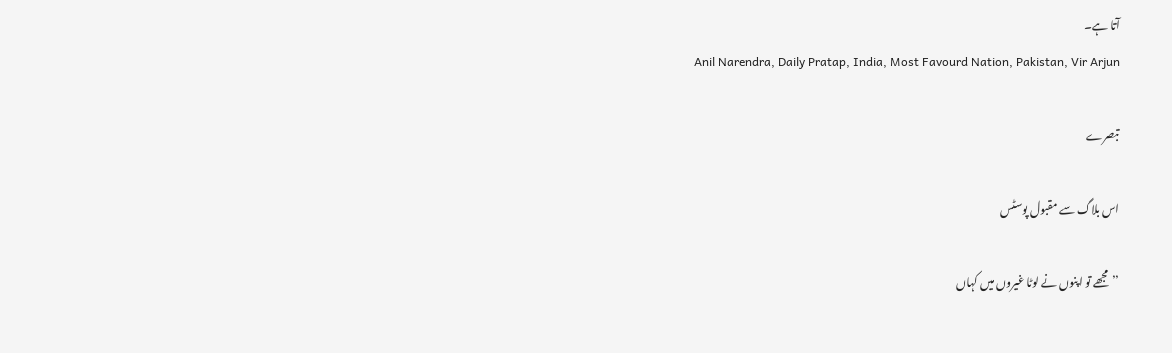آتا ہے۔
Anil Narendra, Daily Pratap, India, Most Favourd Nation, Pakistan, Vir Arjun

تبصرے

اس بلاگ سے مقبول پوسٹس

’’مجھے تو اپنوں نے لوٹا غیروں میں کہاں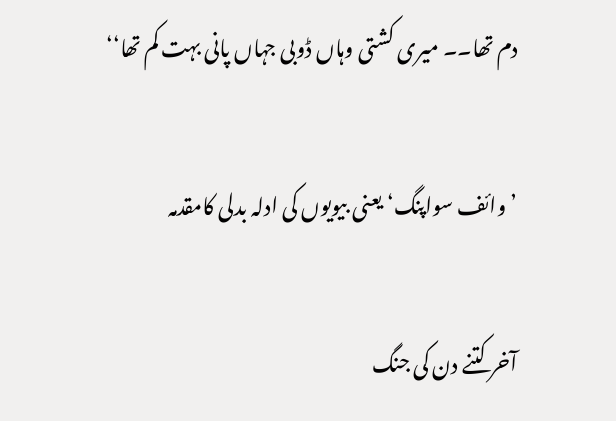دم تھا۔۔ میری کشتی وہاں ڈوبی جہاں پانی بہت کم تھا‘‘

’وائف سواپنگ‘ یعنی بیویوں کی ادلہ بدلی کامقدمہ

آخر کتنے دن کی جنگ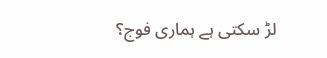لڑ سکتی ہے ہماری فوج؟